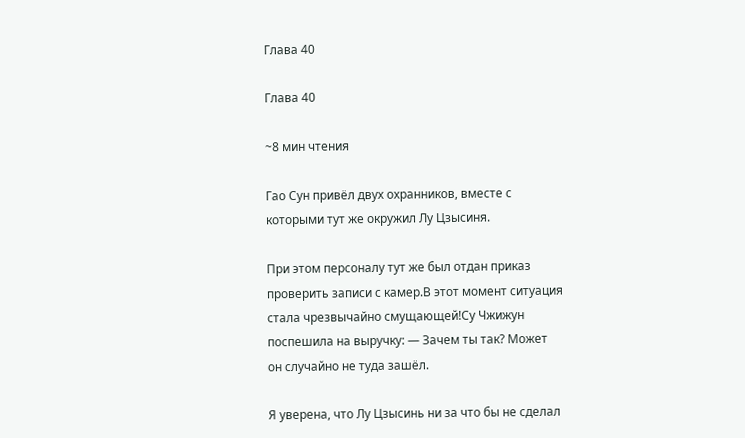Глава 40

Глава 40

~8 мин чтения

Гао Сун привёл двух охранников, вместе с которыми тут же окружил Лу Цзысиня.

При этом персоналу тут же был отдан приказ проверить записи с камер.В этот момент ситуация стала чрезвычайно смущающей!Су Чжижун поспешила на выручку: — Зачем ты так? Может он случайно не туда зашёл.

Я уверена, что Лу Цзысинь ни за что бы не сделал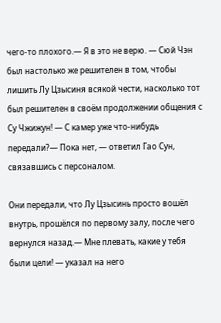чего-то плохого.— Я в это не верю. — Сюй Чэн был настолько же решителен в том, чтобы лишить Лу Цзысиня всякой чести, насколько тот был решителен в своём продолжении общения с Су Чжижун! — С камер уже что-нибудь передали?— Пока нет, — ответил Гао Сун, связавшись с персоналом.

Они передали, что Лу Цзысинь просто вошёл внутрь, прошёлся по первому залу, после чего вернулся назад.— Мне плевать, какие у тебя были цели! — указал на него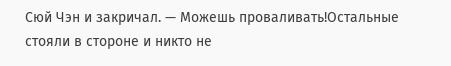Сюй Чэн и закричал. — Можешь проваливать!Остальные стояли в стороне и никто не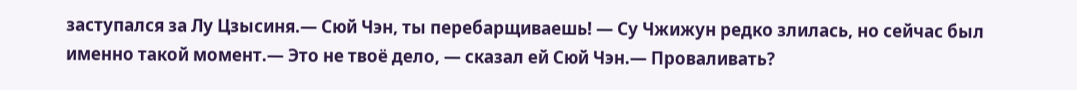заступался за Лу Цзысиня.— Сюй Чэн, ты перебарщиваешь! — Су Чжижун редко злилась, но сейчас был именно такой момент.— Это не твоё дело, — сказал ей Сюй Чэн.— Проваливать?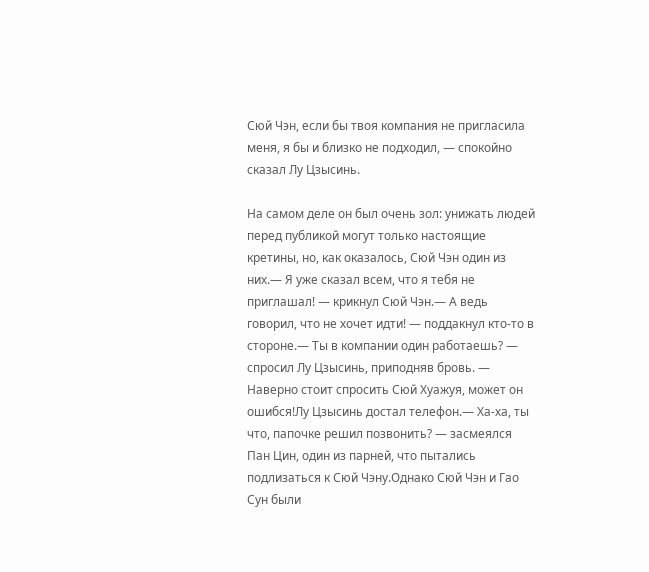Сюй Чэн, если бы твоя компания не пригласила меня, я бы и близко не подходил, — спокойно сказал Лу Цзысинь.

На самом деле он был очень зол: унижать людей перед публикой могут только настоящие кретины, но, как оказалось, Сюй Чэн один из них.— Я уже сказал всем, что я тебя не приглашал! — крикнул Сюй Чэн.— А ведь говорил, что не хочет идти! — поддакнул кто-то в стороне.— Ты в компании один работаешь? — спросил Лу Цзысинь, приподняв бровь. — Наверно стоит спросить Сюй Хуажуя, может он ошибся!Лу Цзысинь достал телефон.— Ха-ха, ты что, папочке решил позвонить? — засмеялся Пан Цин, один из парней, что пытались подлизаться к Сюй Чэну.Однако Сюй Чэн и Гао Сун были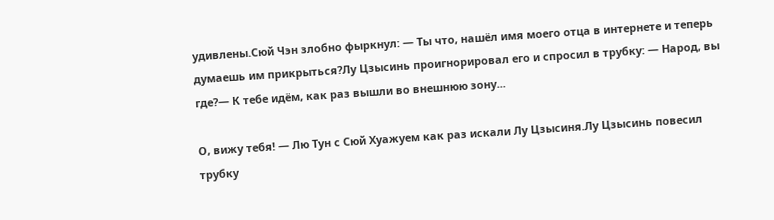удивлены.Сюй Чэн злобно фыркнул: — Ты что, нашёл имя моего отца в интернете и теперь думаешь им прикрыться?Лу Цзысинь проигнорировал его и спросил в трубку: — Народ, вы где?— К тебе идём, как раз вышли во внешнюю зону...

О, вижу тебя! — Лю Тун с Сюй Хуажуем как раз искали Лу Цзысиня.Лу Цзысинь повесил трубку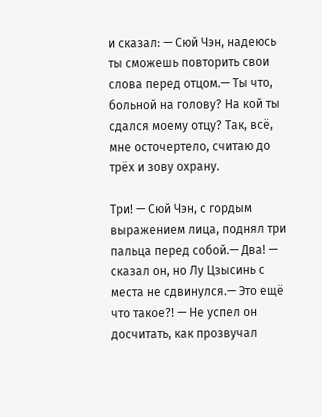и сказал: — Сюй Чэн, надеюсь ты сможешь повторить свои слова перед отцом.— Ты что, больной на голову? На кой ты сдался моему отцу? Так, всё, мне осточертело, считаю до трёх и зову охрану.

Три! — Сюй Чэн, с гордым выражением лица, поднял три пальца перед собой.— Два! — сказал он, но Лу Цзысинь с места не сдвинулся.— Это ещё что такое?! — Не успел он досчитать, как прозвучал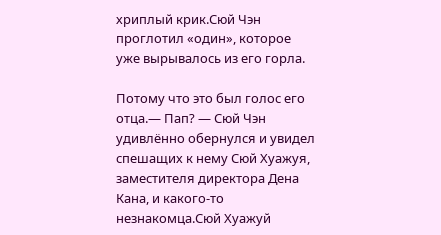хриплый крик.Сюй Чэн проглотил «один», которое уже вырывалось из его горла.

Потому что это был голос его отца.— Пап? — Сюй Чэн удивлённо обернулся и увидел спешащих к нему Сюй Хуажуя, заместителя директора Дена Кана, и какого-то незнакомца.Сюй Хуажуй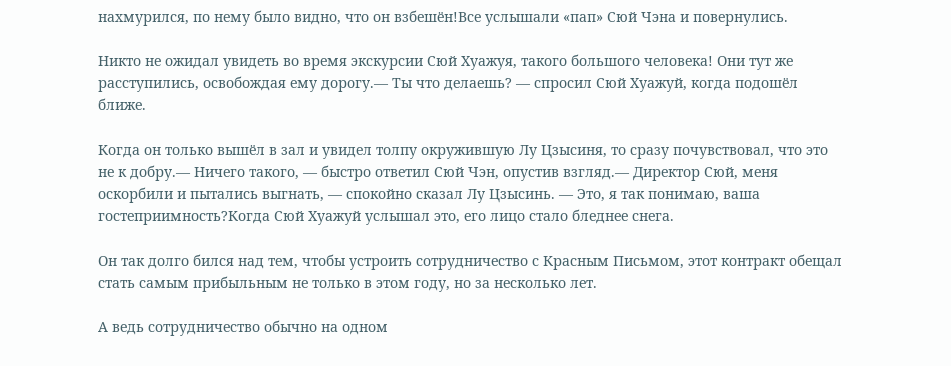нахмурился, по нему было видно, что он взбешён!Все услышали «пап» Сюй Чэна и повернулись.

Никто не ожидал увидеть во время экскурсии Сюй Хуажуя, такого большого человека! Они тут же расступились, освобождая ему дорогу.— Ты что делаешь? — спросил Сюй Хуажуй, когда подошёл ближе.

Когда он только вышёл в зал и увидел толпу окружившую Лу Цзысиня, то сразу почувствовал, что это не к добру.— Ничего такого, — быстро ответил Сюй Чэн, опустив взгляд.— Директор Сюй, меня оскорбили и пытались выгнать, — спокойно сказал Лу Цзысинь. — Это, я так понимаю, ваша гостеприимность?Когда Сюй Хуажуй услышал это, его лицо стало бледнее снега.

Он так долго бился над тем, чтобы устроить сотрудничество с Красным Письмом, этот контракт обещал стать самым прибыльным не только в этом году, но за несколько лет.

А ведь сотрудничество обычно на одном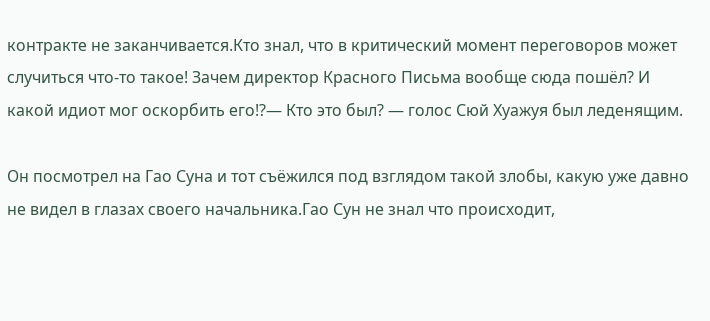контракте не заканчивается.Кто знал, что в критический момент переговоров может случиться что-то такое! Зачем директор Красного Письма вообще сюда пошёл? И какой идиот мог оскорбить его!?— Кто это был? — голос Сюй Хуажуя был леденящим.

Он посмотрел на Гао Суна и тот съёжился под взглядом такой злобы, какую уже давно не видел в глазах своего начальника.Гао Сун не знал что происходит,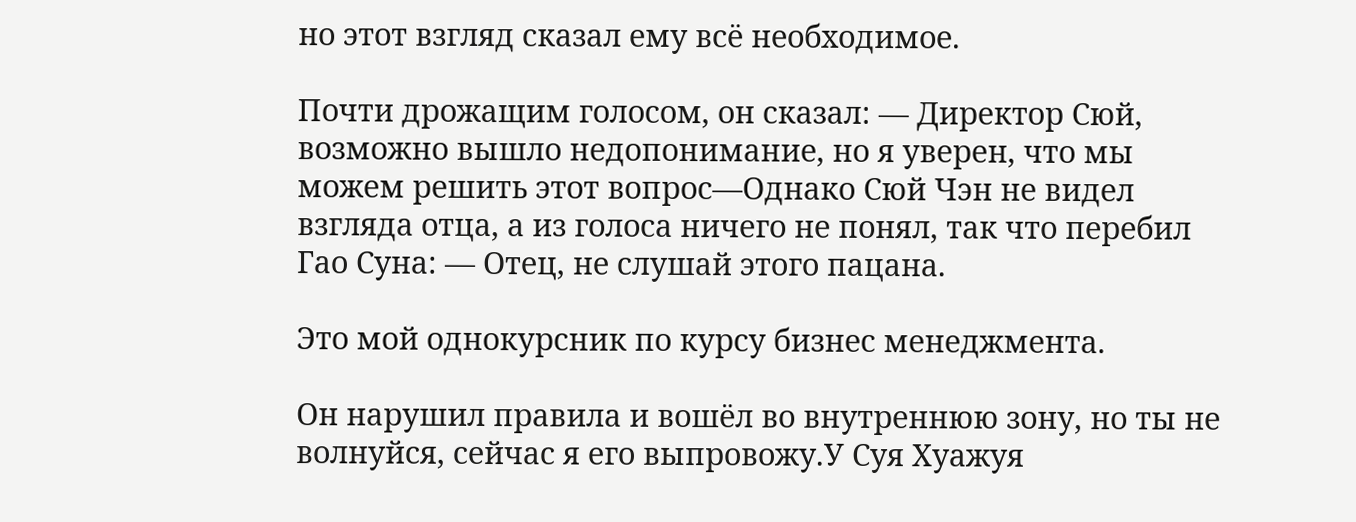но этот взгляд сказал ему всё необходимое.

Почти дрожащим голосом, он сказал: — Директор Сюй, возможно вышло недопонимание, но я уверен, что мы можем решить этот вопрос—Однако Сюй Чэн не видел взгляда отца, а из голоса ничего не понял, так что перебил Гао Суна: — Отец, не слушай этого пацана.

Это мой однокурсник по курсу бизнес менеджмента.

Он нарушил правила и вошёл во внутреннюю зону, но ты не волнуйся, сейчас я его выпровожу.У Суя Хуажуя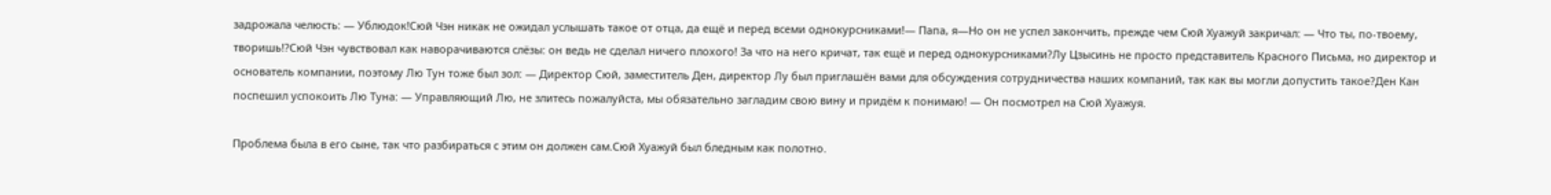задрожала челюсть: — Ублюдок!Сюй Чэн никак не ожидал услышать такое от отца, да ещё и перед всеми однокурсниками!— Папа, я—Но он не успел закончить, прежде чем Сюй Хуажуй закричал: — Что ты, по-твоему, творишь!?Сюй Чэн чувствовал как наворачиваются слёзы: он ведь не сделал ничего плохого! За что на него кричат, так ещё и перед однокурсниками?Лу Цзысинь не просто представитель Красного Письма, но директор и основатель компании, поэтому Лю Тун тоже был зол: — Директор Сюй, заместитель Ден, директор Лу был приглашён вами для обсуждения сотрудничества наших компаний, так как вы могли допустить такое?Ден Кан поспешил успокоить Лю Туна: — Управляющий Лю, не злитесь пожалуйста, мы обязательно загладим свою вину и придём к понимаю! — Он посмотрел на Сюй Хуажуя.

Проблема была в его сыне, так что разбираться с этим он должен сам.Сюй Хуажуй был бледным как полотно.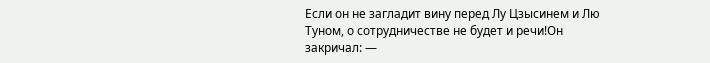Если он не загладит вину перед Лу Цзысинем и Лю Туном, о сотрудничестве не будет и речи!Он закричал: —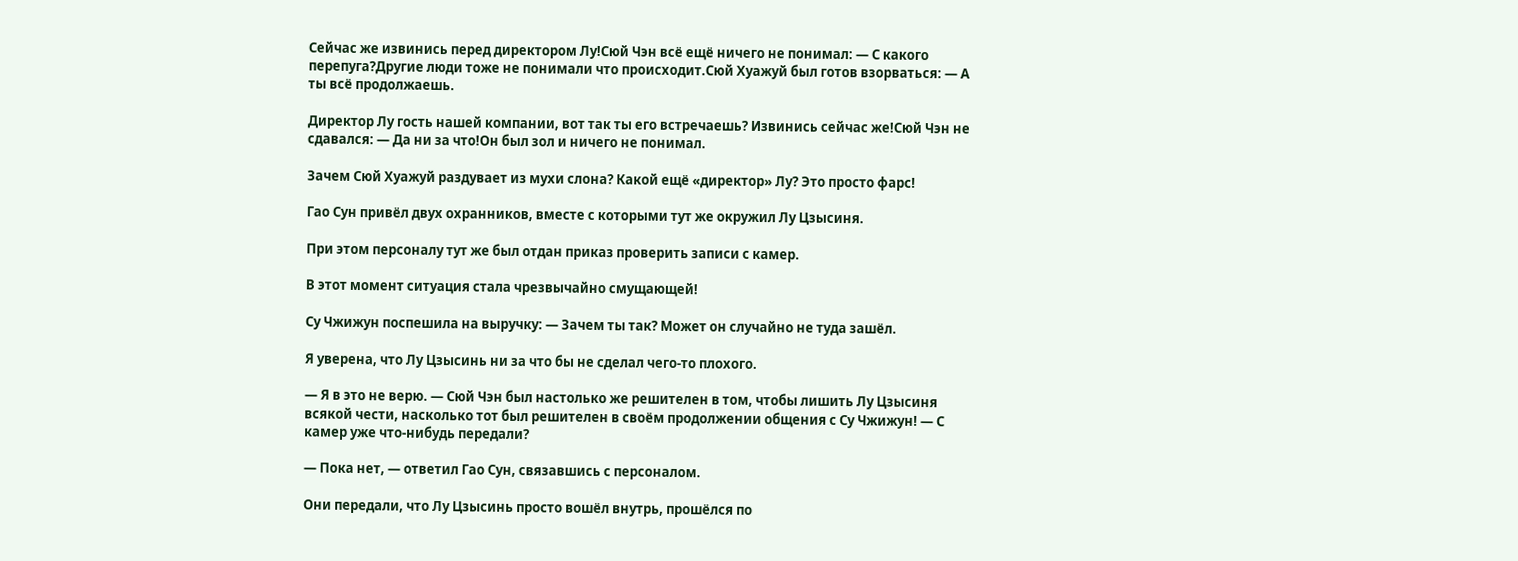Сейчас же извинись перед директором Лу!Сюй Чэн всё ещё ничего не понимал: — С какого перепуга?Другие люди тоже не понимали что происходит.Сюй Хуажуй был готов взорваться: — А ты всё продолжаешь.

Директор Лу гость нашей компании, вот так ты его встречаешь? Извинись сейчас же!Сюй Чэн не сдавался: — Да ни за что!Он был зол и ничего не понимал.

Зачем Сюй Хуажуй раздувает из мухи слона? Какой ещё «директор» Лу? Это просто фарс!

Гао Сун привёл двух охранников, вместе с которыми тут же окружил Лу Цзысиня.

При этом персоналу тут же был отдан приказ проверить записи с камер.

В этот момент ситуация стала чрезвычайно смущающей!

Су Чжижун поспешила на выручку: — Зачем ты так? Может он случайно не туда зашёл.

Я уверена, что Лу Цзысинь ни за что бы не сделал чего-то плохого.

— Я в это не верю. — Сюй Чэн был настолько же решителен в том, чтобы лишить Лу Цзысиня всякой чести, насколько тот был решителен в своём продолжении общения с Су Чжижун! — С камер уже что-нибудь передали?

— Пока нет, — ответил Гао Сун, связавшись с персоналом.

Они передали, что Лу Цзысинь просто вошёл внутрь, прошёлся по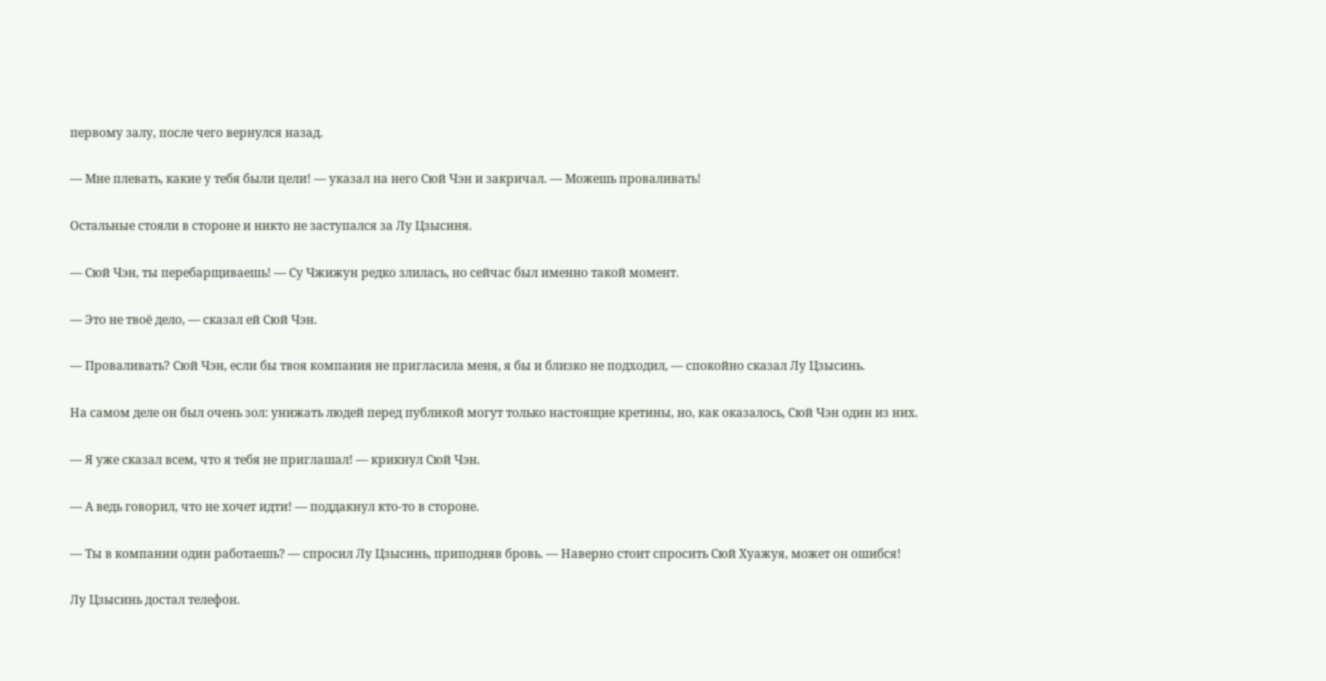первому залу, после чего вернулся назад.

— Мне плевать, какие у тебя были цели! — указал на него Сюй Чэн и закричал. — Можешь проваливать!

Остальные стояли в стороне и никто не заступался за Лу Цзысиня.

— Сюй Чэн, ты перебарщиваешь! — Су Чжижун редко злилась, но сейчас был именно такой момент.

— Это не твоё дело, — сказал ей Сюй Чэн.

— Проваливать? Сюй Чэн, если бы твоя компания не пригласила меня, я бы и близко не подходил, — спокойно сказал Лу Цзысинь.

На самом деле он был очень зол: унижать людей перед публикой могут только настоящие кретины, но, как оказалось, Сюй Чэн один из них.

— Я уже сказал всем, что я тебя не приглашал! — крикнул Сюй Чэн.

— А ведь говорил, что не хочет идти! — поддакнул кто-то в стороне.

— Ты в компании один работаешь? — спросил Лу Цзысинь, приподняв бровь. — Наверно стоит спросить Сюй Хуажуя, может он ошибся!

Лу Цзысинь достал телефон.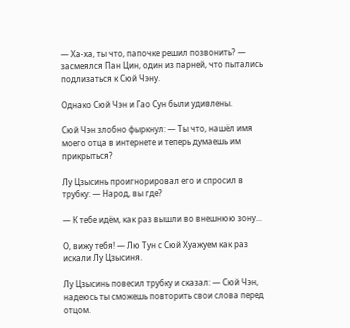— Ха-ха, ты что, папочке решил позвонить? — засмеялся Пан Цин, один из парней, что пытались подлизаться к Сюй Чэну.

Однако Сюй Чэн и Гао Сун были удивлены.

Сюй Чэн злобно фыркнул: — Ты что, нашёл имя моего отца в интернете и теперь думаешь им прикрыться?

Лу Цзысинь проигнорировал его и спросил в трубку: — Народ, вы где?

— К тебе идём, как раз вышли во внешнюю зону...

О, вижу тебя! — Лю Тун с Сюй Хуажуем как раз искали Лу Цзысиня.

Лу Цзысинь повесил трубку и сказал: — Сюй Чэн, надеюсь ты сможешь повторить свои слова перед отцом.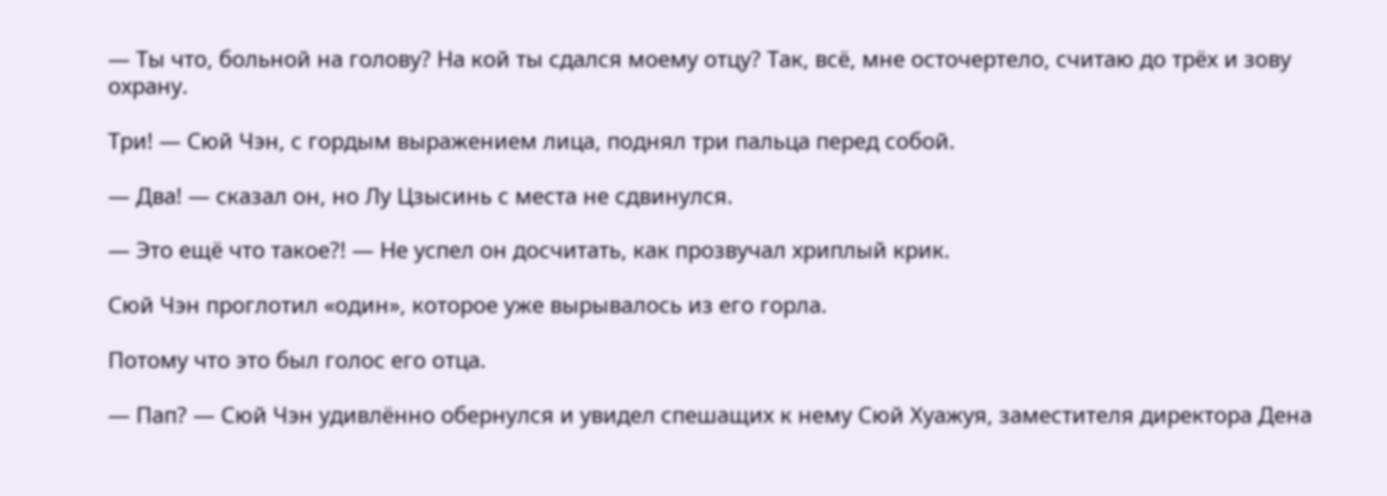— Ты что, больной на голову? На кой ты сдался моему отцу? Так, всё, мне осточертело, считаю до трёх и зову охрану.

Три! — Сюй Чэн, с гордым выражением лица, поднял три пальца перед собой.

— Два! — сказал он, но Лу Цзысинь с места не сдвинулся.

— Это ещё что такое?! — Не успел он досчитать, как прозвучал хриплый крик.

Сюй Чэн проглотил «один», которое уже вырывалось из его горла.

Потому что это был голос его отца.

— Пап? — Сюй Чэн удивлённо обернулся и увидел спешащих к нему Сюй Хуажуя, заместителя директора Дена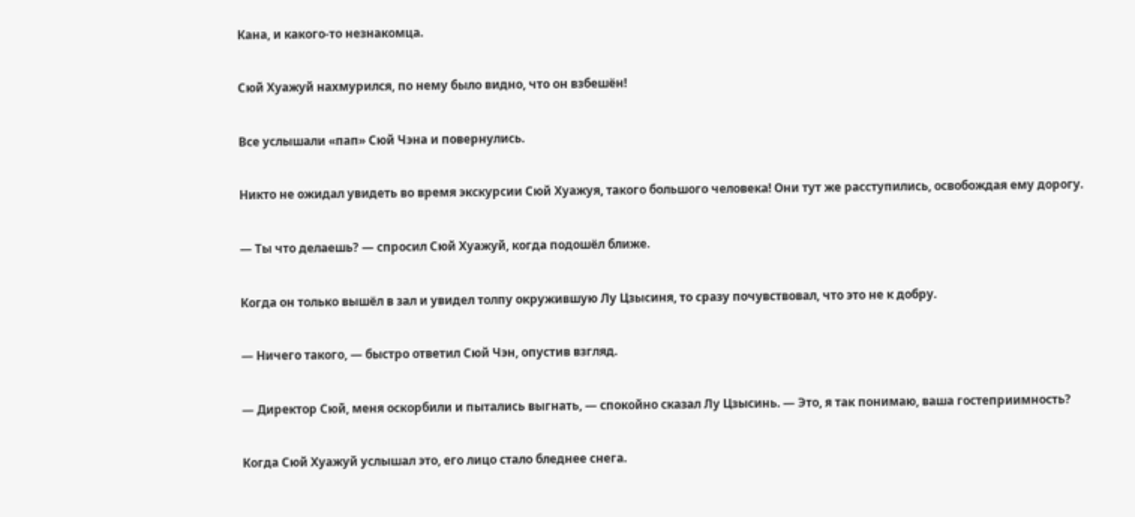Кана, и какого-то незнакомца.

Сюй Хуажуй нахмурился, по нему было видно, что он взбешён!

Все услышали «пап» Сюй Чэна и повернулись.

Никто не ожидал увидеть во время экскурсии Сюй Хуажуя, такого большого человека! Они тут же расступились, освобождая ему дорогу.

— Ты что делаешь? — спросил Сюй Хуажуй, когда подошёл ближе.

Когда он только вышёл в зал и увидел толпу окружившую Лу Цзысиня, то сразу почувствовал, что это не к добру.

— Ничего такого, — быстро ответил Сюй Чэн, опустив взгляд.

— Директор Сюй, меня оскорбили и пытались выгнать, — спокойно сказал Лу Цзысинь. — Это, я так понимаю, ваша гостеприимность?

Когда Сюй Хуажуй услышал это, его лицо стало бледнее снега.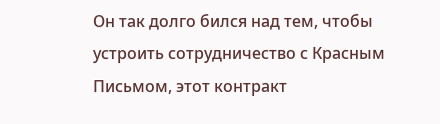Он так долго бился над тем, чтобы устроить сотрудничество с Красным Письмом, этот контракт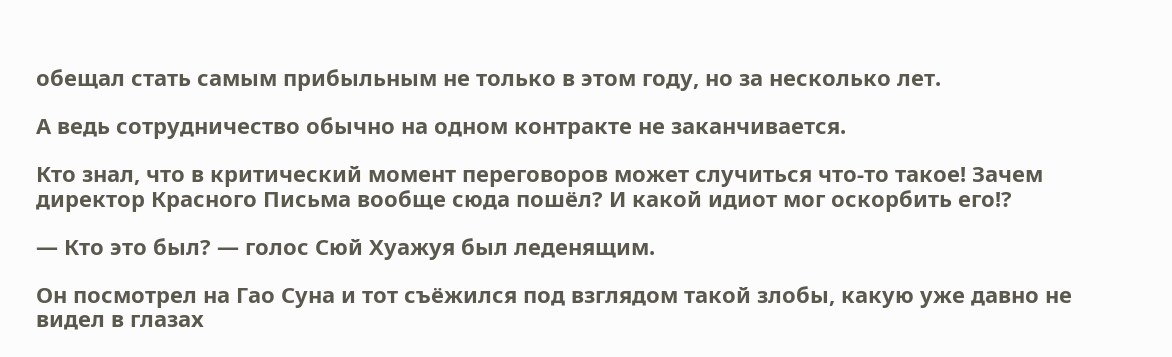обещал стать самым прибыльным не только в этом году, но за несколько лет.

А ведь сотрудничество обычно на одном контракте не заканчивается.

Кто знал, что в критический момент переговоров может случиться что-то такое! Зачем директор Красного Письма вообще сюда пошёл? И какой идиот мог оскорбить его!?

— Кто это был? — голос Сюй Хуажуя был леденящим.

Он посмотрел на Гао Суна и тот съёжился под взглядом такой злобы, какую уже давно не видел в глазах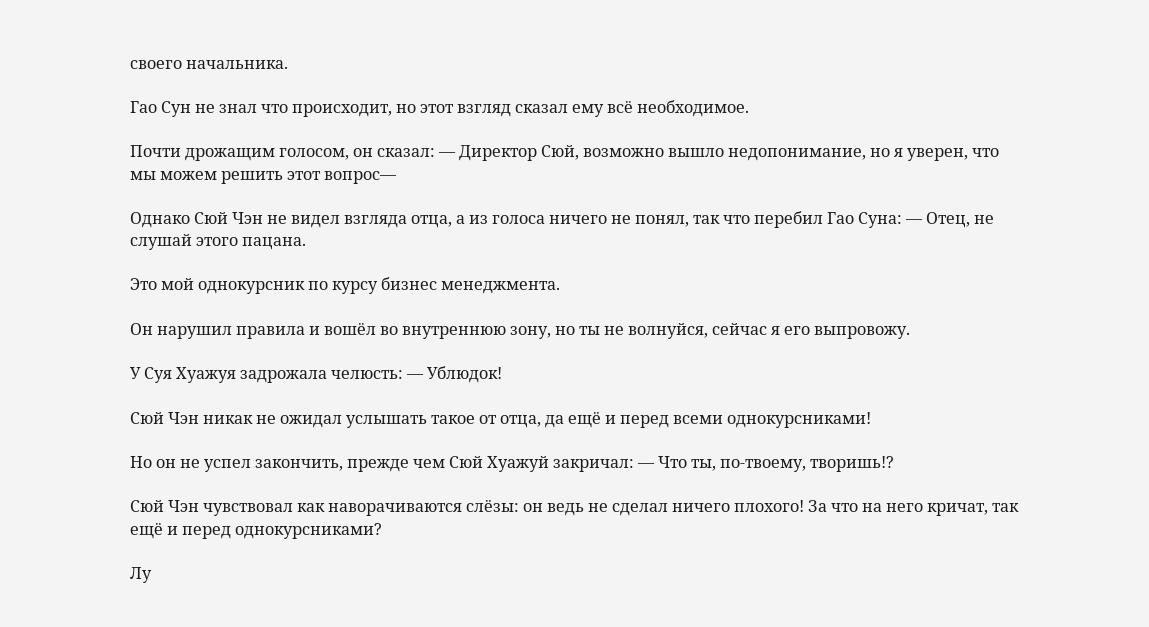своего начальника.

Гао Сун не знал что происходит, но этот взгляд сказал ему всё необходимое.

Почти дрожащим голосом, он сказал: — Директор Сюй, возможно вышло недопонимание, но я уверен, что мы можем решить этот вопрос—

Однако Сюй Чэн не видел взгляда отца, а из голоса ничего не понял, так что перебил Гао Суна: — Отец, не слушай этого пацана.

Это мой однокурсник по курсу бизнес менеджмента.

Он нарушил правила и вошёл во внутреннюю зону, но ты не волнуйся, сейчас я его выпровожу.

У Суя Хуажуя задрожала челюсть: — Ублюдок!

Сюй Чэн никак не ожидал услышать такое от отца, да ещё и перед всеми однокурсниками!

Но он не успел закончить, прежде чем Сюй Хуажуй закричал: — Что ты, по-твоему, творишь!?

Сюй Чэн чувствовал как наворачиваются слёзы: он ведь не сделал ничего плохого! За что на него кричат, так ещё и перед однокурсниками?

Лу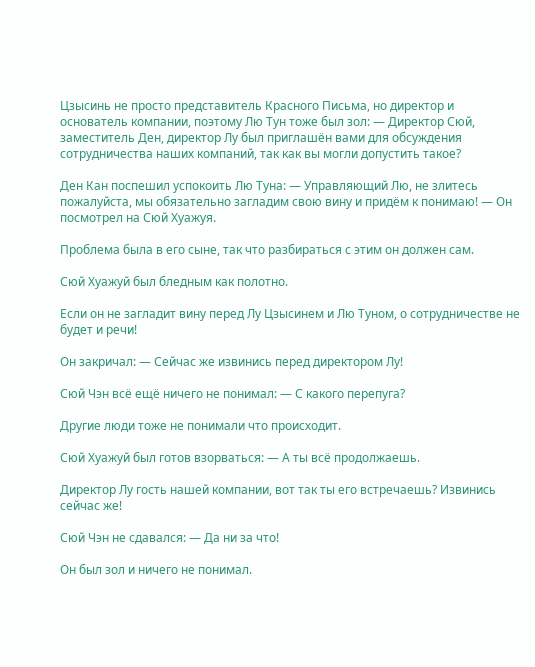Цзысинь не просто представитель Красного Письма, но директор и основатель компании, поэтому Лю Тун тоже был зол: — Директор Сюй, заместитель Ден, директор Лу был приглашён вами для обсуждения сотрудничества наших компаний, так как вы могли допустить такое?

Ден Кан поспешил успокоить Лю Туна: — Управляющий Лю, не злитесь пожалуйста, мы обязательно загладим свою вину и придём к понимаю! — Он посмотрел на Сюй Хуажуя.

Проблема была в его сыне, так что разбираться с этим он должен сам.

Сюй Хуажуй был бледным как полотно.

Если он не загладит вину перед Лу Цзысинем и Лю Туном, о сотрудничестве не будет и речи!

Он закричал: — Сейчас же извинись перед директором Лу!

Сюй Чэн всё ещё ничего не понимал: — С какого перепуга?

Другие люди тоже не понимали что происходит.

Сюй Хуажуй был готов взорваться: — А ты всё продолжаешь.

Директор Лу гость нашей компании, вот так ты его встречаешь? Извинись сейчас же!

Сюй Чэн не сдавался: — Да ни за что!

Он был зол и ничего не понимал.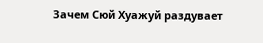Зачем Сюй Хуажуй раздувает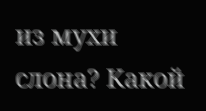из мухи слона? Какой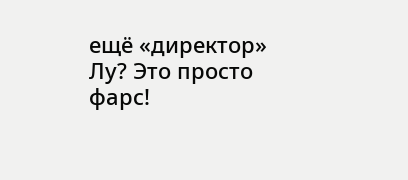ещё «директор» Лу? Это просто фарс!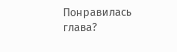Понравилась глава?